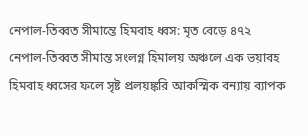নেপাল-তিব্বত সীমান্তে হিমবাহ ধ্বস: মৃত বেড়ে ৪৭২
নেপাল-তিব্বত সীমান্ত সংলগ্ন হিমালয় অঞ্চলে এক ভয়াবহ হিমবাহ ধ্বসের ফলে সৃষ্ট প্রলয়ঙ্করি আকস্মিক বন্যায় ব্যাপক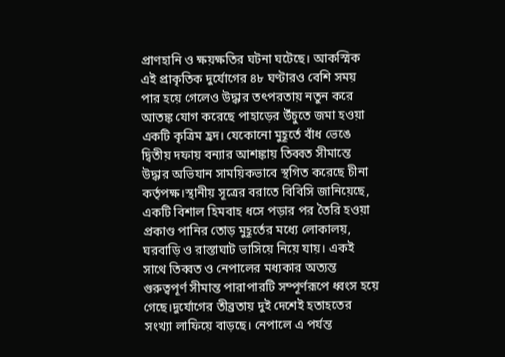প্রাণহানি ও ক্ষয়ক্ষতির ঘটনা ঘটেছে। আকস্মিক এই প্রাকৃতিক দুর্যোগের ৪৮ ঘণ্টারও বেশি সময় পার হয়ে গেলেও উদ্ধার তৎপরতায় নতুন করে আতঙ্ক যোগ করেছে পাহাড়ের উঁচুতে জমা হওয়া একটি কৃত্রিম হ্রদ। যেকোনো মুহূর্তে বাঁধ ভেঙে দ্বিতীয় দফায় বন্যার আশঙ্কায় তিব্বত সীমান্তে উদ্ধার অভিযান সাময়িকভাবে স্থগিত করেছে চীনা কর্তৃপক্ষ।স্থানীয় সূত্রের বরাতে বিবিসি জানিয়েছে, একটি বিশাল হিমবাহ ধসে পড়ার পর তৈরি হওয়া প্রকাণ্ড পানির তোড় মুহূর্তের মধ্যে লোকালয়, ঘরবাড়ি ও রাস্তাঘাট ভাসিয়ে নিয়ে যায়। একই সাথে তিব্বত ও নেপালের মধ্যকার অত্যন্ত গুরুত্বপূর্ণ সীমান্ত পারাপারটি সম্পূর্ণরূপে ধ্বংস হয়ে গেছে।দুর্যোগের তীব্রতায় দুই দেশেই হতাহতের সংখ্যা লাফিয়ে বাড়ছে। নেপালে এ পর্যন্ত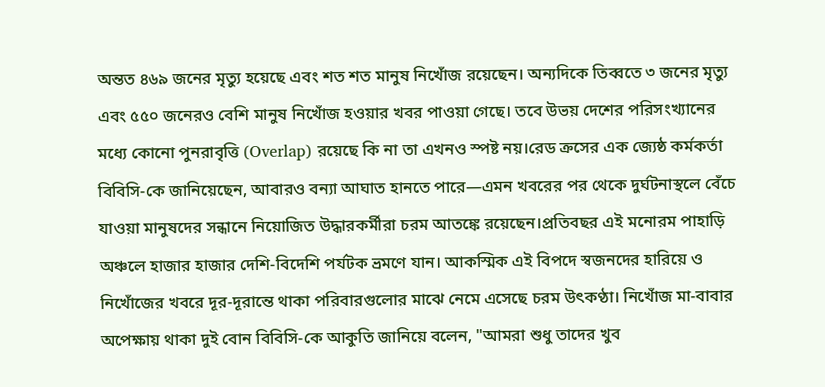অন্তত ৪৬৯ জনের মৃত্যু হয়েছে এবং শত শত মানুষ নিখোঁজ রয়েছেন। অন্যদিকে তিব্বতে ৩ জনের মৃত্যু এবং ৫৫০ জনেরও বেশি মানুষ নিখোঁজ হওয়ার খবর পাওয়া গেছে। তবে উভয় দেশের পরিসংখ্যানের মধ্যে কোনো পুনরাবৃত্তি (Overlap) রয়েছে কি না তা এখনও স্পষ্ট নয়।রেড ক্রসের এক জ্যেষ্ঠ কর্মকর্তা বিবিসি-কে জানিয়েছেন, আবারও বন্যা আঘাত হানতে পারে—এমন খবরের পর থেকে দুর্ঘটনাস্থলে বেঁচে যাওয়া মানুষদের সন্ধানে নিয়োজিত উদ্ধারকর্মীরা চরম আতঙ্কে রয়েছেন।প্রতিবছর এই মনোরম পাহাড়ি অঞ্চলে হাজার হাজার দেশি-বিদেশি পর্যটক ভ্রমণে যান। আকস্মিক এই বিপদে স্বজনদের হারিয়ে ও নিখোঁজের খবরে দূর-দূরান্তে থাকা পরিবারগুলোর মাঝে নেমে এসেছে চরম উৎকণ্ঠা। নিখোঁজ মা-বাবার অপেক্ষায় থাকা দুই বোন বিবিসি-কে আকুতি জানিয়ে বলেন, "আমরা শুধু তাদের খুব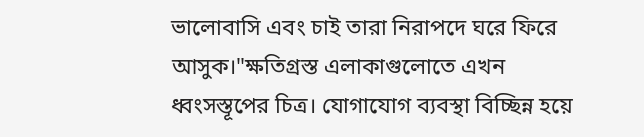ভালোবাসি এবং চাই তারা নিরাপদে ঘরে ফিরে আসুক।"ক্ষতিগ্রস্ত এলাকাগুলোতে এখন ধ্বংসস্তূপের চিত্র। যোগাযোগ ব্যবস্থা বিচ্ছিন্ন হয়ে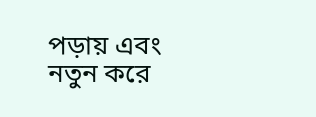পড়ায় এবং নতুন করে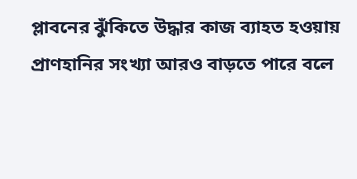প্লাবনের ঝুঁকিতে উদ্ধার কাজ ব্যাহত হওয়ায় প্রাণহানির সংখ্যা আরও বাড়তে পারে বলে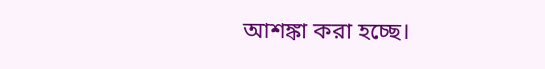আশঙ্কা করা হচ্ছে।